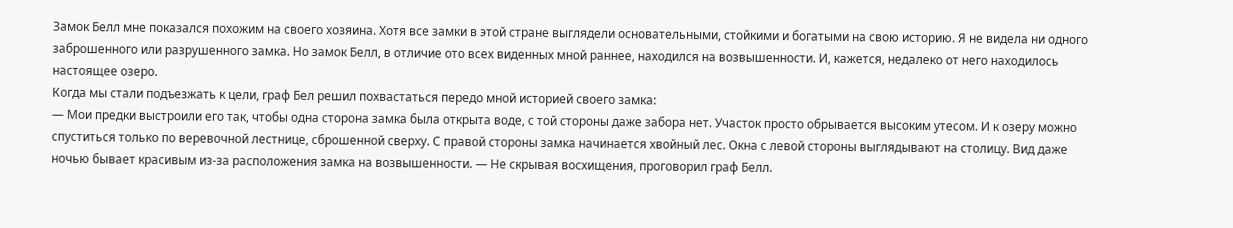Замок Белл мне показался похожим на своего хозяина. Хотя все замки в этой стране выглядели основательными, стойкими и богатыми на свою историю. Я не видела ни одного заброшенного или разрушенного замка. Но замок Белл, в отличие ото всех виденных мной раннее, находился на возвышенности. И, кажется, недалеко от него находилось настоящее озеро.
Когда мы стали подъезжать к цели, граф Бел решил похвастаться передо мной историей своего замка:
— Мои предки выстроили его так, чтобы одна сторона замка была открыта воде, с той стороны даже забора нет. Участок просто обрывается высоким утесом. И к озеру можно спуститься только по веревочной лестнице, сброшенной сверху. С правой стороны замка начинается хвойный лес. Окна с левой стороны выглядывают на столицу. Вид даже ночью бывает красивым из-за расположения замка на возвышенности. — Не скрывая восхищения, проговорил граф Белл.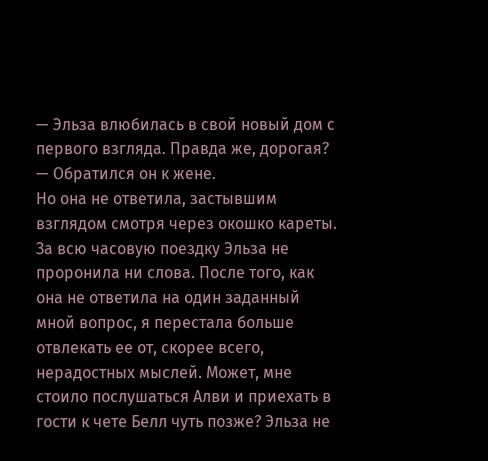— Эльза влюбилась в свой новый дом с первого взгляда. Правда же, дорогая? — Обратился он к жене.
Но она не ответила, застывшим взглядом смотря через окошко кареты. За всю часовую поездку Эльза не проронила ни слова. После того, как она не ответила на один заданный мной вопрос, я перестала больше отвлекать ее от, скорее всего, нерадостных мыслей. Может, мне стоило послушаться Алви и приехать в гости к чете Белл чуть позже? Эльза не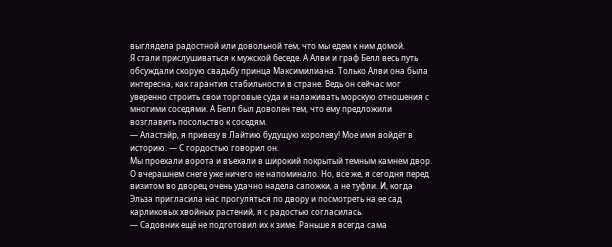выглядела радостной или довольной тем, что мы едем к ним домой.
Я стали прислушиваться к мужской беседе. А Алви и граф Белл весь путь обсуждали скорую свадьбу принца Максимилиана. Только Алви она была интересна, как гарантия стабильности в стране. Ведь он сейчас мог уверенно строить свои торговые суда и налаживать морскую отношения с многими соседями. А Белл был доволен тем, что ему предложили возглавить посольство к соседям.
— Аластэйр, я привезу в Лайтию будущую королеву! Мое имя войдёт в историю. — С гордостью говорил он.
Мы проехали ворота и въехали в широкий покрытый темным камнем двор. О вчерашнем снеге уже ничего не напоминало. Но, все же, я сегодня перед визитом во дворец очень удачно надела сапожки, а не туфли. И, когда Эльза пригласила нас прогуляться по двору и посмотреть на ее сад карликовых хвойных растений, я с радостью согласилась.
— Садовник ещё не подготовил их к зиме. Раньше я всегда сама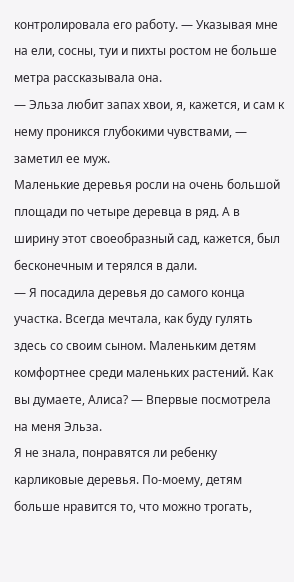контролировала его работу. — Указывая мне на ели, сосны, туи и пихты ростом не больше метра рассказывала она.
— Эльза любит запах хвои, я, кажется, и сам к нему проникся глубокими чувствами, — заметил ее муж.
Маленькие деревья росли на очень большой площади по четыре деревца в ряд. А в ширину этот своеобразный сад, кажется, был бесконечным и терялся в дали.
— Я посадила деревья до самого конца участка. Всегда мечтала, как буду гулять здесь со своим сыном. Маленьким детям комфортнее среди маленьких растений. Как вы думаете, Алиса? — Впервые посмотрела на меня Эльза.
Я не знала, понравятся ли ребенку карликовые деревья. По-моему, детям больше нравится то, что можно трогать,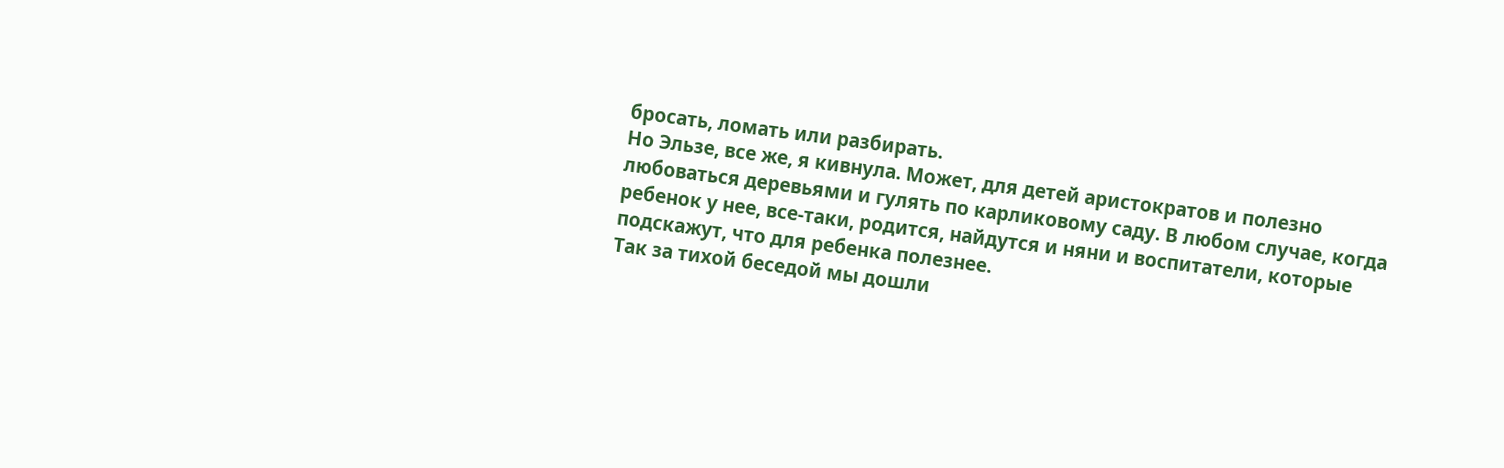бросать, ломать или разбирать.
Но Эльзе, все же, я кивнула. Может, для детей аристократов и полезно любоваться деревьями и гулять по карликовому саду. В любом случае, когда ребенок у нее, все-таки, родится, найдутся и няни и воспитатели, которые подскажут, что для ребенка полезнее.
Так за тихой беседой мы дошли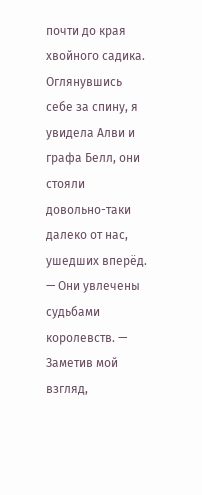почти до края хвойного садика. Оглянувшись себе за спину, я увидела Алви и графа Белл, они стояли довольно-таки далеко от нас, ушедших вперёд.
— Они увлечены судьбами королевств. — Заметив мой взгляд,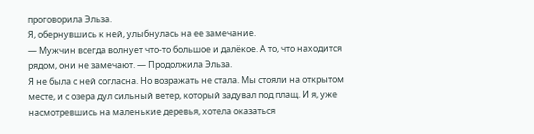проговорила Эльза.
Я, обернувшись к ней, улыбнулась на ее замечание.
— Мужчин всегда волнует что-то большое и далёкое. А то, что находится рядом, они не замечают. — Продолжила Эльза.
Я не была с ней согласна. Но возражать не стала. Мы стояли на открытом месте, и с озера дул сильный ветер, который задувал под плащ. И я, уже насмотревшись на маленькие деревья, хотела оказаться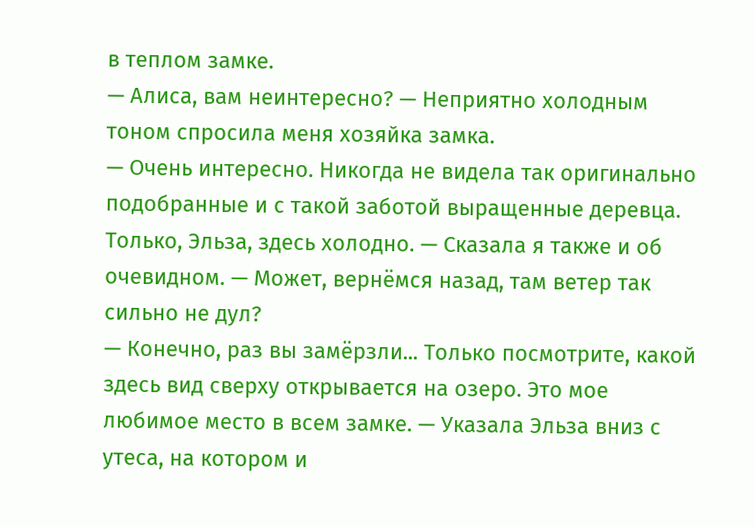в теплом замке.
— Алиса, вам неинтересно? — Неприятно холодным тоном спросила меня хозяйка замка.
— Очень интересно. Никогда не видела так оригинально подобранные и с такой заботой выращенные деревца. Только, Эльза, здесь холодно. — Сказала я также и об очевидном. — Может, вернёмся назад, там ветер так сильно не дул?
— Конечно, раз вы замёрзли... Только посмотрите, какой здесь вид сверху открывается на озеро. Это мое любимое место в всем замке. — Указала Эльза вниз с утеса, на котором и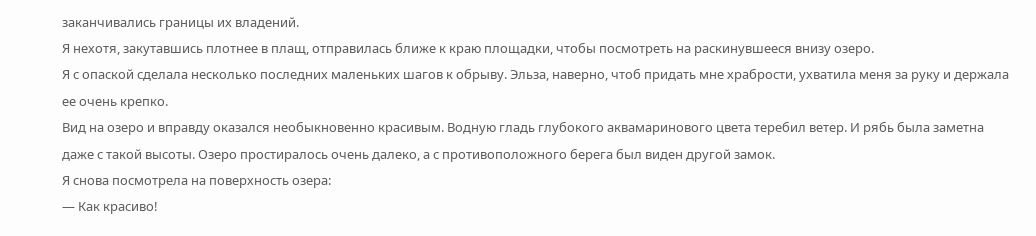заканчивались границы их владений.
Я нехотя, закутавшись плотнее в плащ, отправилась ближе к краю площадки, чтобы посмотреть на раскинувшееся внизу озеро.
Я с опаской сделала несколько последних маленьких шагов к обрыву. Эльза, наверно, чтоб придать мне храбрости, ухватила меня за руку и держала ее очень крепко.
Вид на озеро и вправду оказался необыкновенно красивым. Водную гладь глубокого аквамаринового цвета теребил ветер. И рябь была заметна даже с такой высоты. Озеро простиралось очень далеко, а с противоположного берега был виден другой замок.
Я снова посмотрела на поверхность озера:
— Как красиво!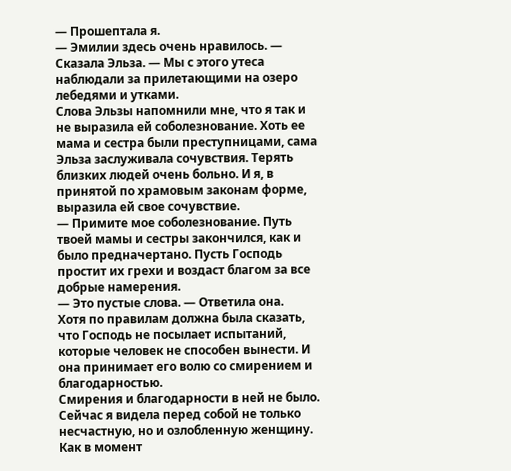— Прошептала я.
— Эмилии здесь очень нравилось. — Сказала Эльза. — Мы с этого утеса наблюдали за прилетающими на озеро лебедями и утками.
Слова Эльзы напомнили мне, что я так и не выразила ей соболезнование. Хоть ее мама и сестра были преступницами, сама Эльза заслуживала сочувствия. Терять близких людей очень больно. И я, в принятой по храмовым законам форме, выразила ей свое сочувствие.
— Примите мое соболезнование. Путь твоей мамы и сестры закончился, как и было предначертано. Пусть Господь простит их грехи и воздаст благом за все добрые намерения.
— Это пустые слова. — Ответила она.
Хотя по правилам должна была сказать, что Господь не посылает испытаний, которые человек не способен вынести. И она принимает его волю со смирением и благодарностью.
Смирения и благодарности в ней не было. Сейчас я видела перед собой не только несчастную, но и озлобленную женщину. Как в момент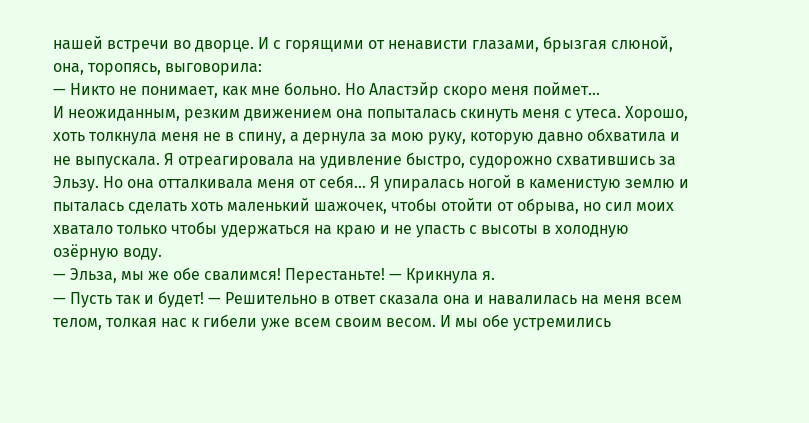нашей встречи во дворце. И с горящими от ненависти глазами, брызгая слюной, она, торопясь, выговорила:
— Никто не понимает, как мне больно. Но Аластэйр скоро меня поймет...
И неожиданным, резким движением она попыталась скинуть меня с утеса. Хорошо, хоть толкнула меня не в спину, а дернула за мою руку, которую давно обхватила и не выпускала. Я отреагировала на удивление быстро, судорожно схватившись за Эльзу. Но она отталкивала меня от себя... Я упиралась ногой в каменистую землю и пыталась сделать хоть маленький шажочек, чтобы отойти от обрыва, но сил моих хватало только чтобы удержаться на краю и не упасть с высоты в холодную озёрную воду.
— Эльза, мы же обе свалимся! Перестаньте! — Крикнула я.
— Пусть так и будет! — Решительно в ответ сказала она и навалилась на меня всем телом, толкая нас к гибели уже всем своим весом. И мы обе устремились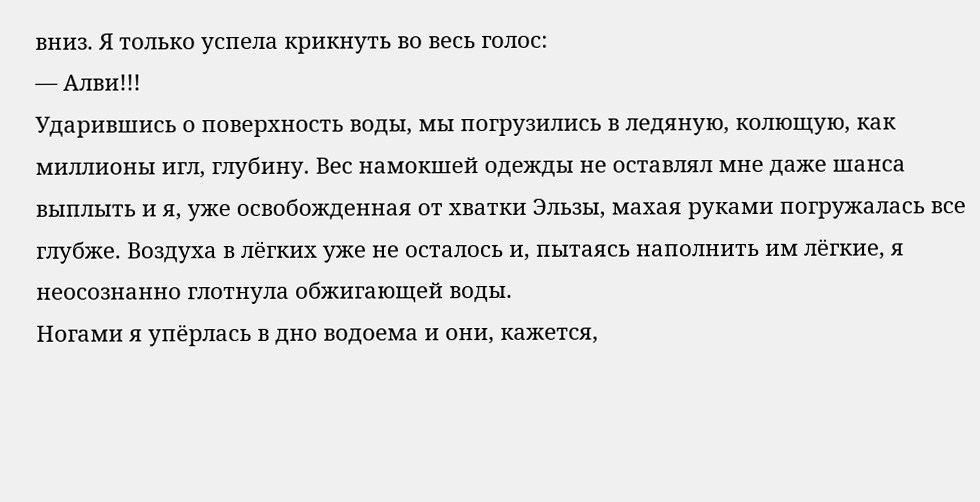вниз. Я только успела крикнуть во весь голос:
— Алви!!!
Ударившись о поверхность воды, мы погрузились в ледяную, колющую, как миллионы игл, глубину. Вес намокшей одежды не оставлял мне даже шанса выплыть и я, уже освобожденная от хватки Эльзы, махая руками погружалась все глубже. Воздуха в лёгких уже не осталось и, пытаясь наполнить им лёгкие, я неосознанно глотнула обжигающей воды.
Ногами я упёрлась в дно водоема и они, кажется,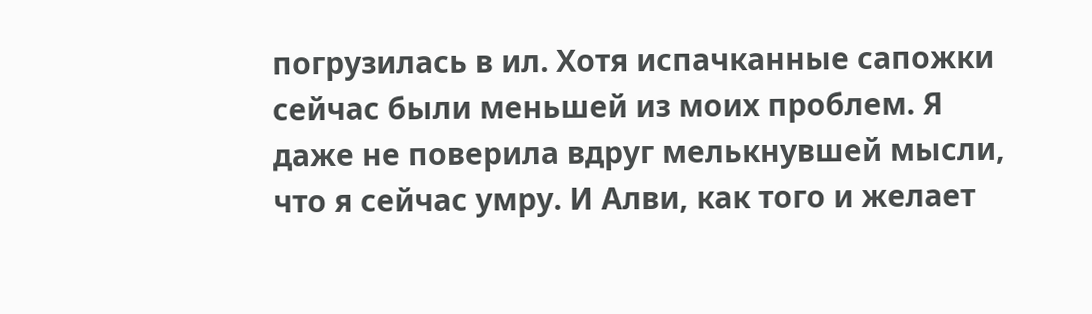погрузилась в ил. Хотя испачканные сапожки сейчас были меньшей из моих проблем. Я даже не поверила вдруг мелькнувшей мысли, что я сейчас умру. И Алви, как того и желает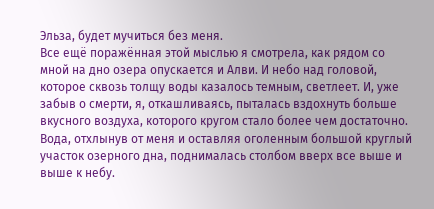Эльза, будет мучиться без меня.
Все ещё поражённая этой мыслью я смотрела, как рядом со мной на дно озера опускается и Алви. И небо над головой, которое сквозь толщу воды казалось темным, светлеет. И, уже забыв о смерти, я, откашливаясь, пыталась вздохнуть больше вкусного воздуха, которого кругом стало более чем достаточно. Вода, отхлынув от меня и оставляя оголенным большой круглый участок озерного дна, поднималась столбом вверх все выше и выше к небу.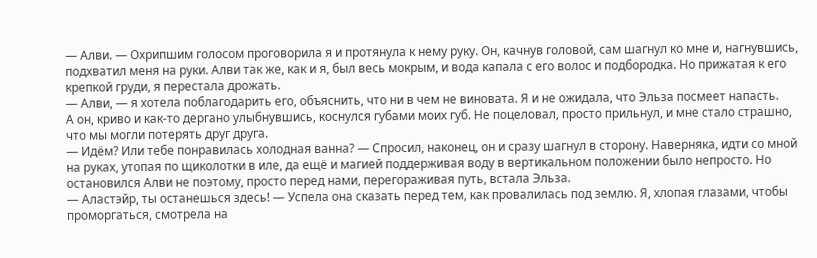— Алви. — Охрипшим голосом проговорила я и протянула к нему руку. Он, качнув головой, сам шагнул ко мне и, нагнувшись, подхватил меня на руки. Алви так же, как и я, был весь мокрым, и вода капала с его волос и подбородка. Но прижатая к его крепкой груди, я перестала дрожать.
— Алви, — я хотела поблагодарить его, объяснить, что ни в чем не виновата. Я и не ожидала, что Эльза посмеет напасть.
А он, криво и как-то дергано улыбнувшись, коснулся губами моих губ. Не поцеловал, просто прильнул, и мне стало страшно, что мы могли потерять друг друга.
— Идём? Или тебе понравилась холодная ванна? — Спросил, наконец, он и сразу шагнул в сторону. Наверняка, идти со мной на руках, утопая по щиколотки в иле, да ещё и магией поддерживая воду в вертикальном положении было непросто. Но остановился Алви не поэтому, просто перед нами, перегораживая путь, встала Эльза.
— Аластэйр, ты останешься здесь! — Успела она сказать перед тем, как провалилась под землю. Я, хлопая глазами, чтобы проморгаться, смотрела на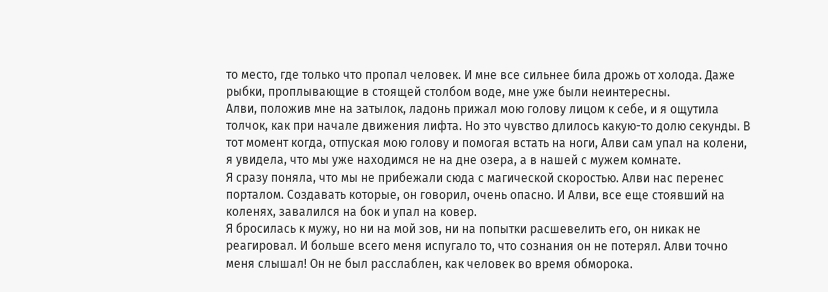то место, где только что пропал человек. И мне все сильнее била дрожь от холода. Даже рыбки, проплывающие в стоящей столбом воде, мне уже были неинтересны.
Алви, положив мне на затылок, ладонь прижал мою голову лицом к себе, и я ощутила толчок, как при начале движения лифта. Но это чувство длилось какую-то долю секунды. В тот момент когда, отпуская мою голову и помогая встать на ноги, Алви сам упал на колени, я увидела, что мы уже находимся не на дне озера, а в нашей с мужем комнате.
Я сразу поняла, что мы не прибежали сюда с магической скоростью. Алви нас перенес порталом. Создавать которые, он говорил, очень опасно. И Алви, все еще стоявший на коленях, завалился на бок и упал на ковер.
Я бросилась к мужу, но ни на мой зов, ни на попытки расшевелить его, он никак не реагировал. И больше всего меня испугало то, что сознания он не потерял. Алви точно меня слышал! Он не был расслаблен, как человек во время обморока.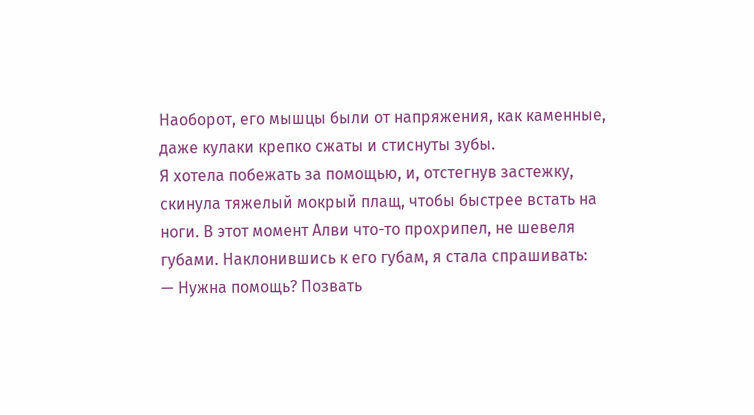Наоборот, его мышцы были от напряжения, как каменные, даже кулаки крепко сжаты и стиснуты зубы.
Я хотела побежать за помощью, и, отстегнув застежку, скинула тяжелый мокрый плащ, чтобы быстрее встать на ноги. В этот момент Алви что-то прохрипел, не шевеля губами. Наклонившись к его губам, я стала спрашивать:
— Нужна помощь? Позвать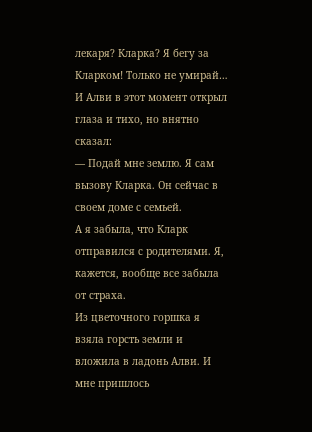лекаря? Кларка? Я бегу за Кларком! Только не умирай…
И Алви в этот момент открыл глаза и тихо, но внятно сказал:
— Подай мне землю. Я сам вызову Кларка. Он сейчас в своем доме с семьей.
А я забыла, что Кларк отправился с родителями. Я, кажется, вообще все забыла от страха.
Из цветочного горшка я взяла горсть земли и вложила в ладонь Алви. И мне пришлось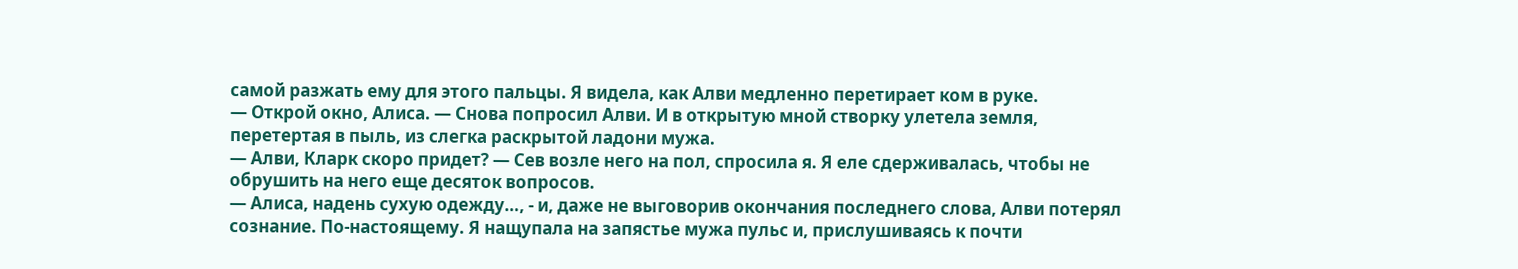самой разжать ему для этого пальцы. Я видела, как Алви медленно перетирает ком в руке.
— Открой окно, Алиса. — Снова попросил Алви. И в открытую мной створку улетела земля, перетертая в пыль, из слегка раскрытой ладони мужа.
— Алви, Кларк скоро придет? — Сев возле него на пол, спросила я. Я еле сдерживалась, чтобы не обрушить на него еще десяток вопросов.
— Алиса, надень сухую одежду…, - и, даже не выговорив окончания последнего слова, Алви потерял сознание. По-настоящему. Я нащупала на запястье мужа пульс и, прислушиваясь к почти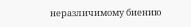неразличимому биению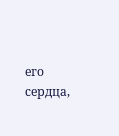его сердца,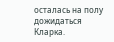осталась на полу дожидаться Кларка.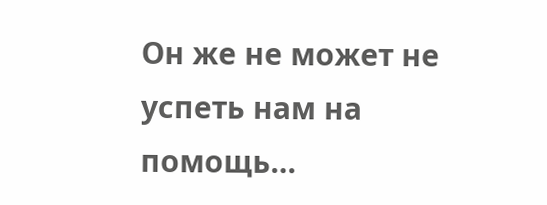Он же не может не успеть нам на помощь…